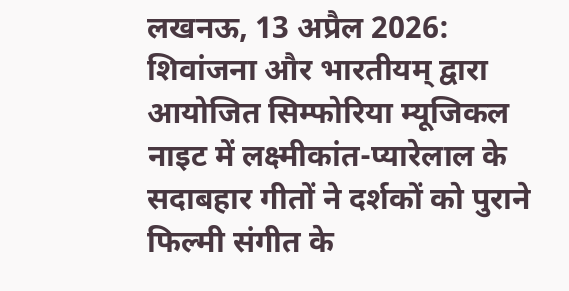लखनऊ, 13 अप्रैल 2026: शिवांजना और भारतीयम् द्वारा आयोजित सिम्फोरिया म्यूजिकल नाइट में लक्ष्मीकांत-प्यारेलाल के सदाबहार गीतों ने दर्शकों को पुराने फिल्मी संगीत के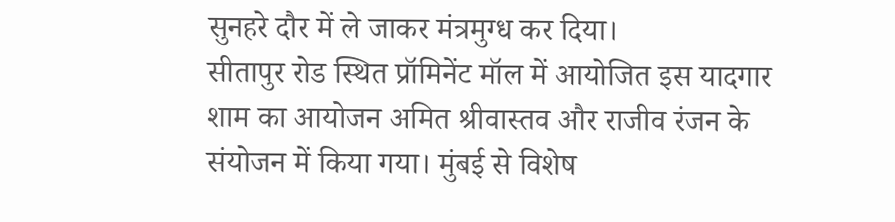सुनहरे दौर में ले जाकर मंत्रमुग्ध कर दिया।
सीतापुर रोड स्थित प्रॉमिनेंट मॉल में आयोजित इस यादगार शाम का आयोजन अमित श्रीवास्तव और राजीव रंजन के संयोजन में किया गया। मुंबई से विशेष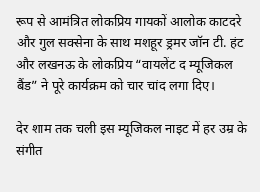रूप से आमंत्रित लोकप्रिय गायकों आलोक काटदरे और गुल सक्सेना के साथ मशहूर ड्रमर जॉन टी. हंट और लखनऊ के लोकप्रिय “वायलेंट द म्यूजिकल बैंड” ने पूरे कार्यक्रम को चार चांद लगा दिए।

देर शाम तक चली इस म्यूजिकल नाइट में हर उम्र के संगीत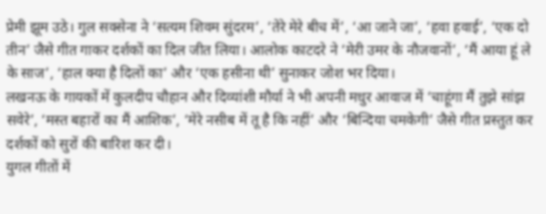प्रेमी झूम उठे। गुल सक्सेना ने ‘सत्यम शिवम सुंदरम’, ‘तेरे मेरे बीच में’, ‘आ जाने जा’, ‘हवा हवाई’, ‘एक दो तीन’ जैसे गीत गाकर दर्शकों का दिल जीत लिया। आलोक काटदरे ने ‘मेरी उमर के नौजवानों’, ‘मैं आया हूं ले के साज’, ‘हाल क्या है दिलों का’ और ‘एक हसीना थी’ सुनाकर जोश भर दिया।
लखनऊ के गायकों में कुलदीप चौहान और दिव्यांशी मौर्या ने भी अपनी मधुर आवाज में ‘चाहूंगा मैं तुझे सांझ सवेरे’, ‘मस्त बहारों का मैं आशिक’, ‘मेरे नसीब में तू है कि नहीं’ और ‘बिन्दिया चमकेगी’ जैसे गीत प्रस्तुत कर दर्शकों को सुरों की बारिश कर दी।
युगल गीतों में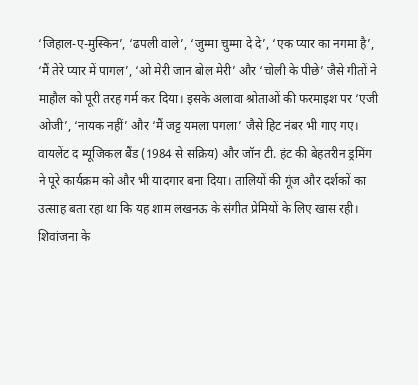‘जिहाल-ए-मुस्किन’, ‘ढपली वाले’, ‘जुम्मा चुम्मा दे दे’, ‘एक प्यार का नगमा है’, ‘मैं तेरे प्यार में पागल’, ‘ओ मेरी जान बोल मेरी’ और ‘चोली के पीछे’ जैसे गीतों ने माहौल को पूरी तरह गर्म कर दिया। इसके अलावा श्रोताओं की फरमाइश पर ‘एजी ओजी’, ‘नायक नहीं’ और ‘मैं जट्ट यमला पगला’ जैसे हिट नंबर भी गाए गए।
वायलेंट द म्यूजिकल बैंड (1984 से सक्रिय) और जॉन टी. हंट की बेहतरीन ड्रमिंग ने पूरे कार्यक्रम को और भी यादगार बना दिया। तालियों की गूंज और दर्शकों का उत्साह बता रहा था कि यह शाम लखनऊ के संगीत प्रेमियों के लिए खास रही।
शिवांजना के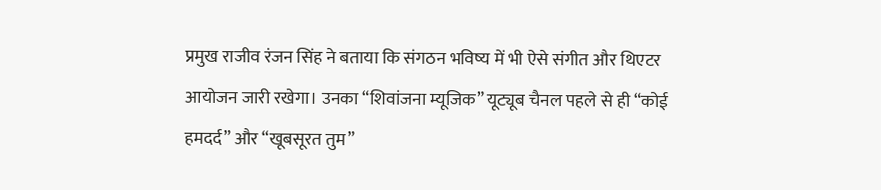प्रमुख राजीव रंजन सिंह ने बताया कि संगठन भविष्य में भी ऐसे संगीत और थिएटर आयोजन जारी रखेगा। उनका “शिवांजना म्यूजिक” यूट्यूब चैनल पहले से ही “कोई हमदर्द” और “खूबसूरत तुम”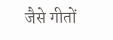जैसे गीतों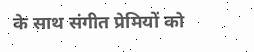के साथ संगीत प्रेमियों को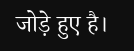जोड़े हुए है।